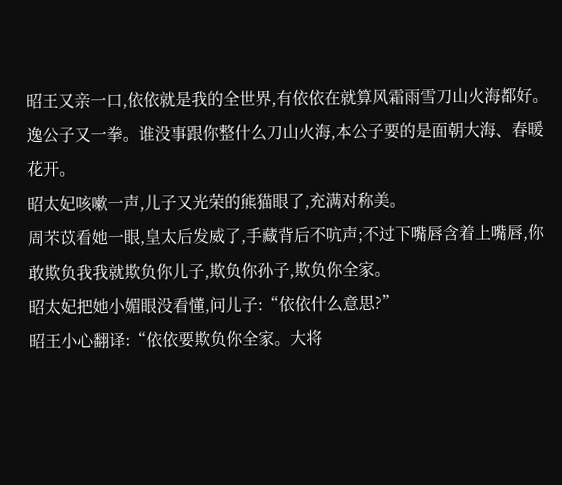昭王又亲一口,依依就是我的全世界,有依依在就算风霜雨雪刀山火海都好。
逸公子又一拳。谁没事跟你整什么刀山火海,本公子要的是面朝大海、春暖花开。
昭太妃咳嗽一声,儿子又光荣的熊猫眼了,充满对称美。
周芣苡看她一眼,皇太后发威了,手藏背后不吭声;不过下嘴唇含着上嘴唇,你敢欺负我我就欺负你儿子,欺负你孙子,欺负你全家。
昭太妃把她小媚眼没看懂,问儿子:“依依什么意思?”
昭王小心翻译:“依依要欺负你全家。大将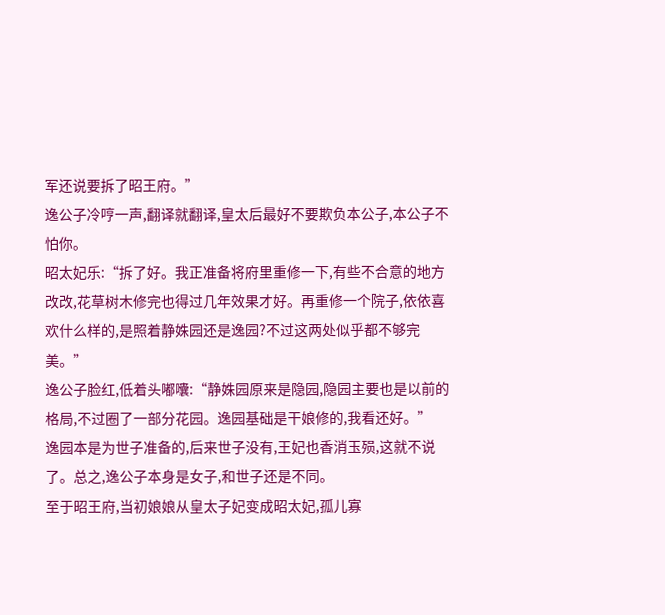军还说要拆了昭王府。”
逸公子冷哼一声,翻译就翻译,皇太后最好不要欺负本公子,本公子不怕你。
昭太妃乐:“拆了好。我正准备将府里重修一下,有些不合意的地方改改,花草树木修完也得过几年效果才好。再重修一个院子,依依喜欢什么样的,是照着静姝园还是逸园?不过这两处似乎都不够完美。”
逸公子脸红,低着头嘟囔:“静姝园原来是隐园,隐园主要也是以前的格局,不过圈了一部分花园。逸园基础是干娘修的,我看还好。”
逸园本是为世子准备的,后来世子没有,王妃也香消玉殒,这就不说了。总之,逸公子本身是女子,和世子还是不同。
至于昭王府,当初娘娘从皇太子妃变成昭太妃,孤儿寡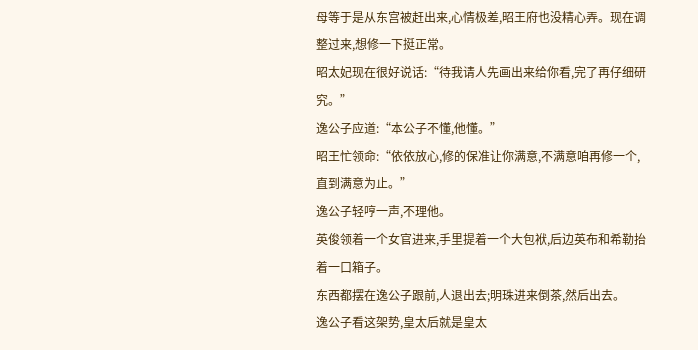母等于是从东宫被赶出来,心情极差,昭王府也没精心弄。现在调整过来,想修一下挺正常。
昭太妃现在很好说话:“待我请人先画出来给你看,完了再仔细研究。”
逸公子应道:“本公子不懂,他懂。”
昭王忙领命:“依依放心,修的保准让你满意,不满意咱再修一个,直到满意为止。”
逸公子轻哼一声,不理他。
英俊领着一个女官进来,手里提着一个大包袱,后边英布和希勒抬着一口箱子。
东西都摆在逸公子跟前,人退出去;明珠进来倒茶,然后出去。
逸公子看这架势,皇太后就是皇太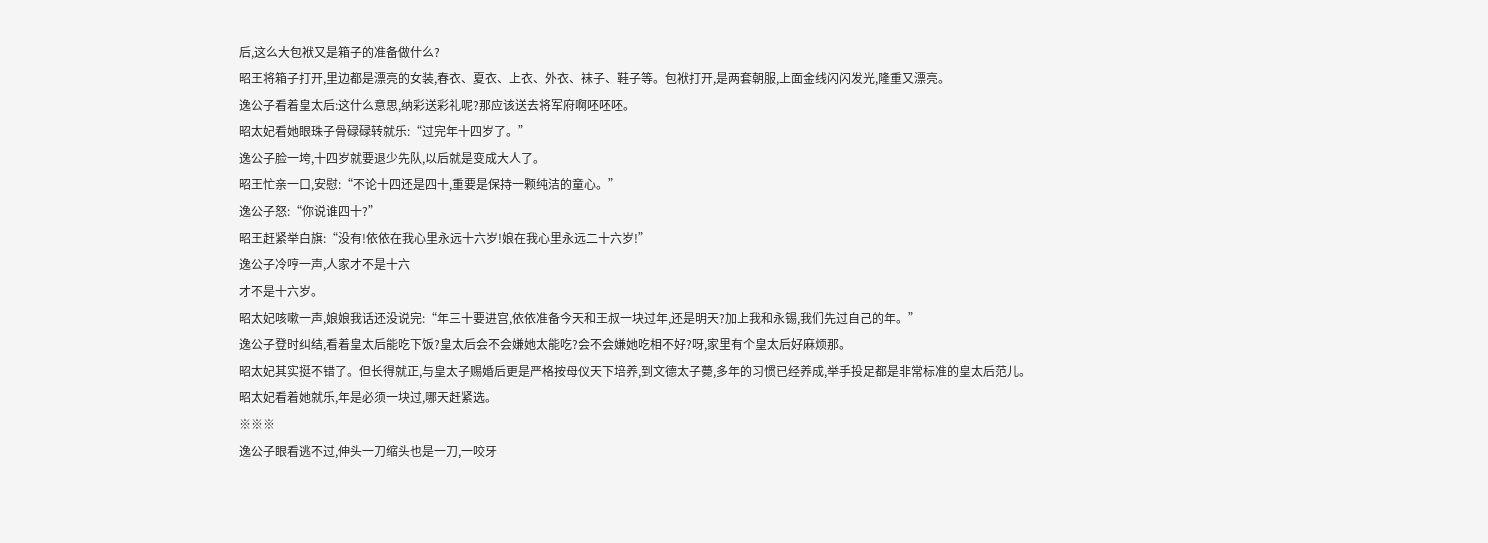后,这么大包袱又是箱子的准备做什么?
昭王将箱子打开,里边都是漂亮的女装,春衣、夏衣、上衣、外衣、袜子、鞋子等。包袱打开,是两套朝服,上面金线闪闪发光,隆重又漂亮。
逸公子看着皇太后:这什么意思,纳彩送彩礼呢?那应该送去将军府啊呸呸呸。
昭太妃看她眼珠子骨碌碌转就乐:“过完年十四岁了。”
逸公子脸一垮,十四岁就要退少先队,以后就是变成大人了。
昭王忙亲一口,安慰:“不论十四还是四十,重要是保持一颗纯洁的童心。”
逸公子怒:“你说谁四十?”
昭王赶紧举白旗:“没有!依依在我心里永远十六岁!娘在我心里永远二十六岁!”
逸公子冷哼一声,人家才不是十六
才不是十六岁。
昭太妃咳嗽一声,娘娘我话还没说完:“年三十要进宫,依依准备今天和王叔一块过年,还是明天?加上我和永锡,我们先过自己的年。”
逸公子登时纠结,看着皇太后能吃下饭?皇太后会不会嫌她太能吃?会不会嫌她吃相不好?呀,家里有个皇太后好麻烦那。
昭太妃其实挺不错了。但长得就正,与皇太子赐婚后更是严格按母仪天下培养,到文德太子薨,多年的习惯已经养成,举手投足都是非常标准的皇太后范儿。
昭太妃看着她就乐,年是必须一块过,哪天赶紧选。
※※※
逸公子眼看逃不过,伸头一刀缩头也是一刀,一咬牙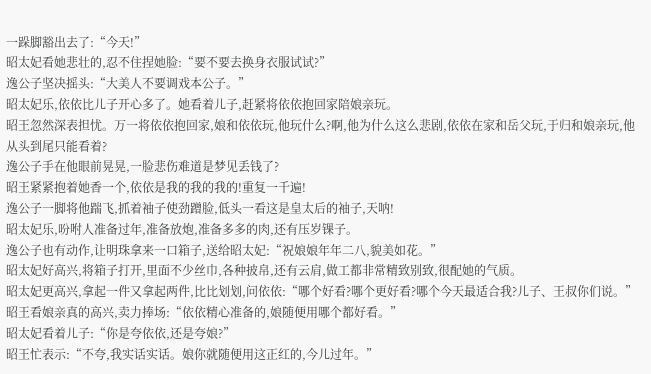一跺脚豁出去了:“今天!”
昭太妃看她悲壮的,忍不住捏她脸:“要不要去换身衣服试试?”
逸公子坚决摇头:“大美人不要调戏本公子。”
昭太妃乐,依依比儿子开心多了。她看着儿子,赶紧将依依抱回家陪娘亲玩。
昭王忽然深表担忧。万一将依依抱回家,娘和依依玩,他玩什么?啊,他为什么这么悲剧,依依在家和岳父玩,于归和娘亲玩,他从头到尾只能看着?
逸公子手在他眼前晃晃,一脸悲伤难道是梦见丢钱了?
昭王紧紧抱着她香一个,依依是我的我的我的!重复一千遍!
逸公子一脚将他踹飞,抓着袖子使劲蹭脸,低头一看这是皇太后的袖子,天呐!
昭太妃乐,吩咐人准备过年,准备放炮,准备多多的肉,还有压岁锞子。
逸公子也有动作,让明珠拿来一口箱子,送给昭太妃:“祝娘娘年年二八,貌美如花。”
昭太妃好高兴,将箱子打开,里面不少丝巾,各种披帛,还有云肩,做工都非常精致别致,很配她的气质。
昭太妃更高兴,拿起一件又拿起两件,比比划划,问依依:“哪个好看?哪个更好看?哪个今天最适合我?儿子、王叔你们说。”
昭王看娘亲真的高兴,卖力捧场:“依依精心准备的,娘随便用哪个都好看。”
昭太妃看着儿子:“你是夸依依,还是夸娘?”
昭王忙表示:“不夸,我实话实话。娘你就随便用这正红的,今儿过年。”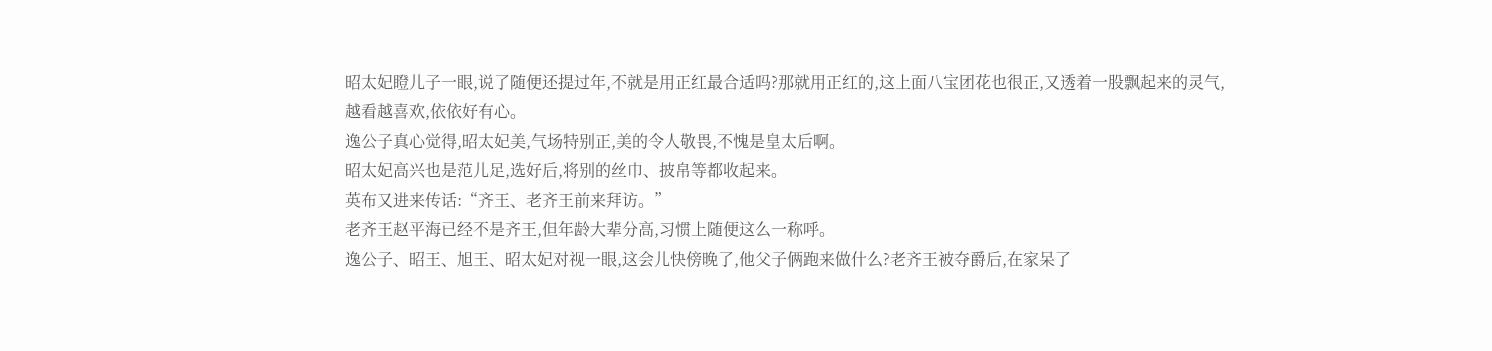昭太妃瞪儿子一眼,说了随便还提过年,不就是用正红最合适吗?那就用正红的,这上面八宝团花也很正,又透着一股飘起来的灵气,越看越喜欢,依依好有心。
逸公子真心觉得,昭太妃美,气场特别正,美的令人敬畏,不愧是皇太后啊。
昭太妃高兴也是范儿足,选好后,将别的丝巾、披帛等都收起来。
英布又进来传话:“齐王、老齐王前来拜访。”
老齐王赵平海已经不是齐王,但年龄大辈分高,习惯上随便这么一称呼。
逸公子、昭王、旭王、昭太妃对视一眼,这会儿快傍晚了,他父子俩跑来做什么?老齐王被夺爵后,在家呆了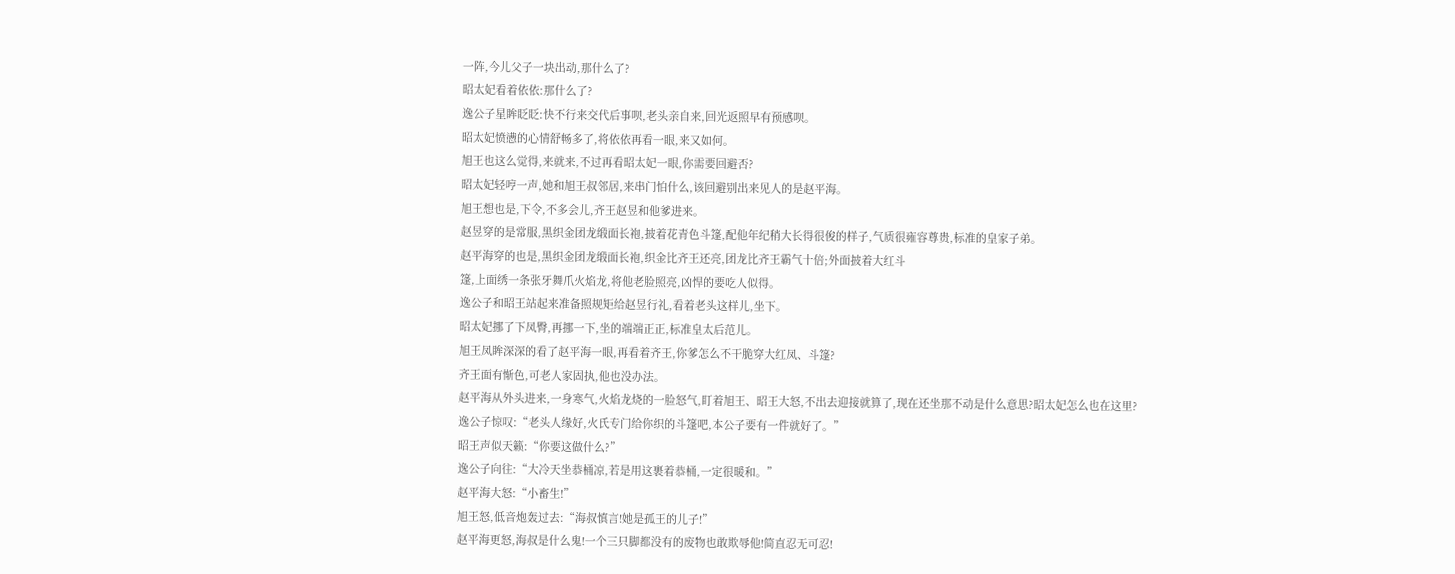一阵,今儿父子一块出动,那什么了?
昭太妃看着依依:那什么了?
逸公子星眸眨眨:快不行来交代后事呗,老头亲自来,回光返照早有预感呗。
昭太妃愤懑的心情舒畅多了,将依依再看一眼,来又如何。
旭王也这么觉得,来就来,不过再看昭太妃一眼,你需要回避否?
昭太妃轻哼一声,她和旭王叔邻居,来串门怕什么,该回避别出来见人的是赵平海。
旭王想也是,下令,不多会儿,齐王赵昱和他爹进来。
赵昱穿的是常服,黑织金团龙缎面长袍,披着花青色斗篷,配他年纪稍大长得很俊的样子,气质很雍容尊贵,标准的皇家子弟。
赵平海穿的也是,黑织金团龙缎面长袍,织金比齐王还亮,团龙比齐王霸气十倍;外面披着大红斗
篷,上面绣一条张牙舞爪火焰龙,将他老脸照亮,凶悍的要吃人似得。
逸公子和昭王站起来准备照规矩给赵昱行礼,看着老头这样儿,坐下。
昭太妃挪了下凤臀,再挪一下,坐的端端正正,标准皇太后范儿。
旭王凤眸深深的看了赵平海一眼,再看着齐王,你爹怎么不干脆穿大红凤、斗篷?
齐王面有惭色,可老人家固执,他也没办法。
赵平海从外头进来,一身寒气,火焰龙烧的一脸怒气,盯着旭王、昭王大怒,不出去迎接就算了,现在还坐那不动是什么意思?昭太妃怎么也在这里?
逸公子惊叹:“老头人缘好,火氏专门给你织的斗篷吧,本公子要有一件就好了。”
昭王声似天籁:“你要这做什么?”
逸公子向往:“大冷天坐恭桶凉,若是用这裹着恭桶,一定很暖和。”
赵平海大怒:“小畜生!”
旭王怒,低音炮轰过去:“海叔慎言!她是孤王的儿子!”
赵平海更怒,海叔是什么鬼!一个三只脚都没有的废物也敢欺辱他!简直忍无可忍!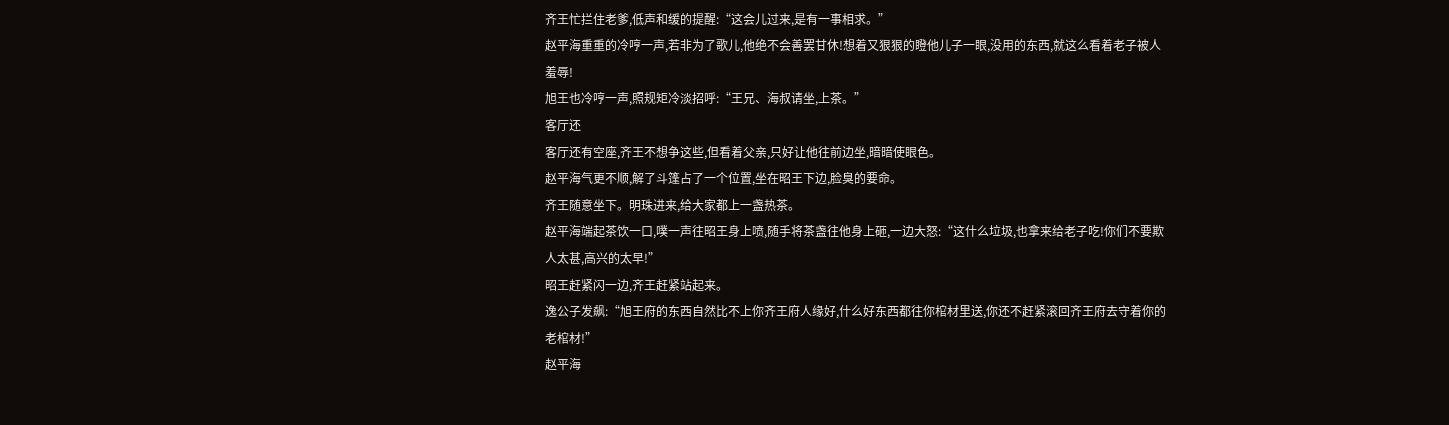齐王忙拦住老爹,低声和缓的提醒:“这会儿过来,是有一事相求。”
赵平海重重的冷哼一声,若非为了歌儿,他绝不会善罢甘休!想着又狠狠的瞪他儿子一眼,没用的东西,就这么看着老子被人羞辱!
旭王也冷哼一声,照规矩冷淡招呼:“王兄、海叔请坐,上茶。”
客厅还
客厅还有空座,齐王不想争这些,但看着父亲,只好让他往前边坐,暗暗使眼色。
赵平海气更不顺,解了斗篷占了一个位置,坐在昭王下边,脸臭的要命。
齐王随意坐下。明珠进来,给大家都上一盏热茶。
赵平海端起茶饮一口,噗一声往昭王身上喷,随手将茶盏往他身上砸,一边大怒:“这什么垃圾,也拿来给老子吃!你们不要欺人太甚,高兴的太早!”
昭王赶紧闪一边,齐王赶紧站起来。
逸公子发飙:“旭王府的东西自然比不上你齐王府人缘好,什么好东西都往你棺材里送,你还不赶紧滚回齐王府去守着你的老棺材!”
赵平海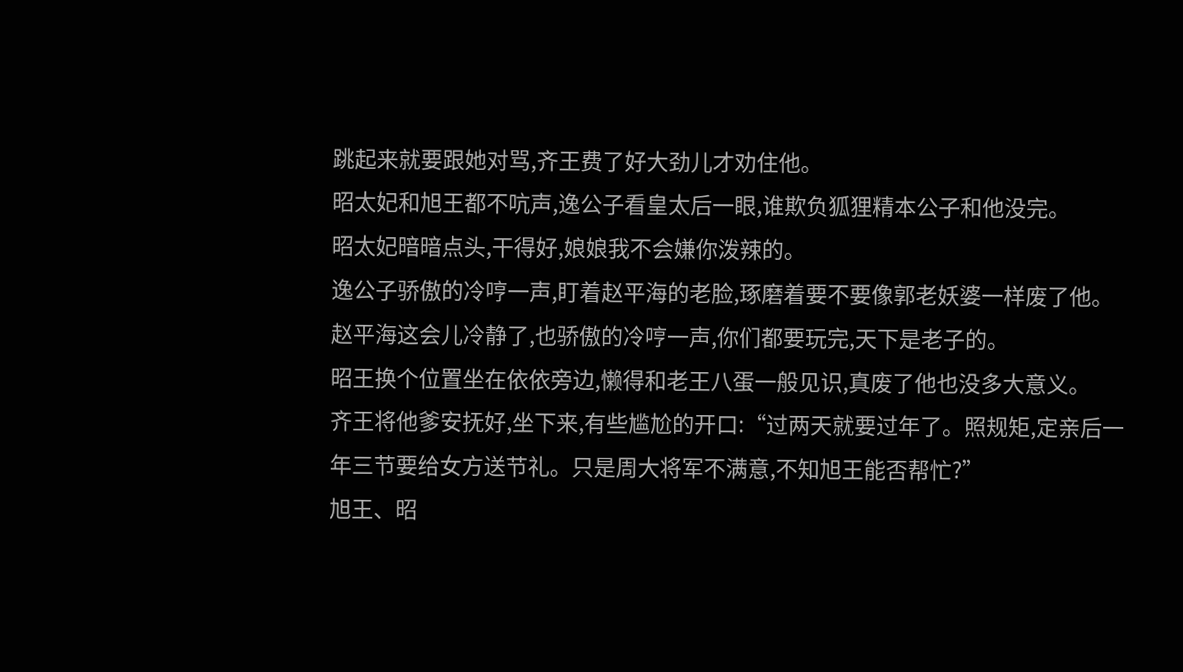跳起来就要跟她对骂,齐王费了好大劲儿才劝住他。
昭太妃和旭王都不吭声,逸公子看皇太后一眼,谁欺负狐狸精本公子和他没完。
昭太妃暗暗点头,干得好,娘娘我不会嫌你泼辣的。
逸公子骄傲的冷哼一声,盯着赵平海的老脸,琢磨着要不要像郭老妖婆一样废了他。
赵平海这会儿冷静了,也骄傲的冷哼一声,你们都要玩完,天下是老子的。
昭王换个位置坐在依依旁边,懒得和老王八蛋一般见识,真废了他也没多大意义。
齐王将他爹安抚好,坐下来,有些尴尬的开口:“过两天就要过年了。照规矩,定亲后一年三节要给女方送节礼。只是周大将军不满意,不知旭王能否帮忙?”
旭王、昭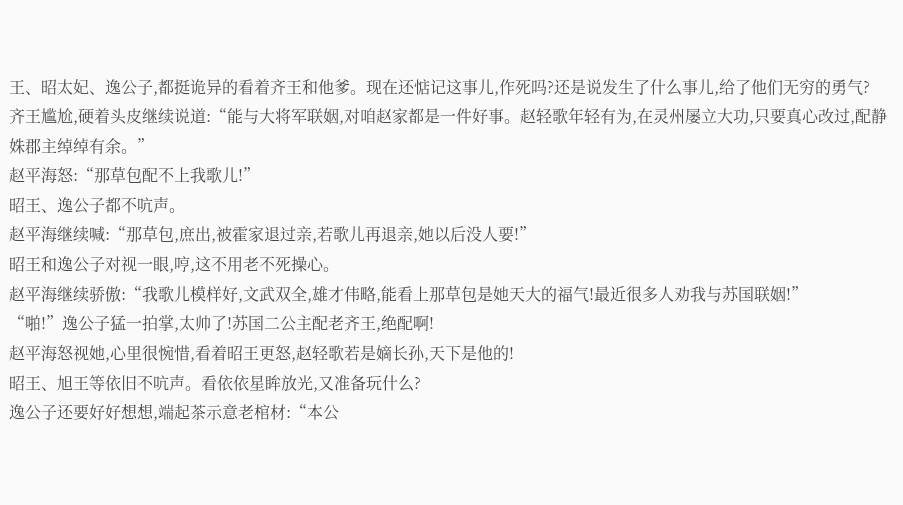王、昭太妃、逸公子,都挺诡异的看着齐王和他爹。现在还惦记这事儿,作死吗?还是说发生了什么事儿,给了他们无穷的勇气?
齐王尴尬,硬着头皮继续说道:“能与大将军联姻,对咱赵家都是一件好事。赵轻歌年轻有为,在灵州屡立大功,只要真心改过,配静姝郡主绰绰有余。”
赵平海怒:“那草包配不上我歌儿!”
昭王、逸公子都不吭声。
赵平海继续喊:“那草包,庶出,被霍家退过亲,若歌儿再退亲,她以后没人要!”
昭王和逸公子对视一眼,哼,这不用老不死操心。
赵平海继续骄傲:“我歌儿模样好,文武双全,雄才伟略,能看上那草包是她天大的福气!最近很多人劝我与苏国联姻!”
“啪!”逸公子猛一拍掌,太帅了!苏国二公主配老齐王,绝配啊!
赵平海怒视她,心里很惋惜,看着昭王更怒,赵轻歌若是嫡长孙,天下是他的!
昭王、旭王等依旧不吭声。看依依星眸放光,又准备玩什么?
逸公子还要好好想想,端起茶示意老棺材:“本公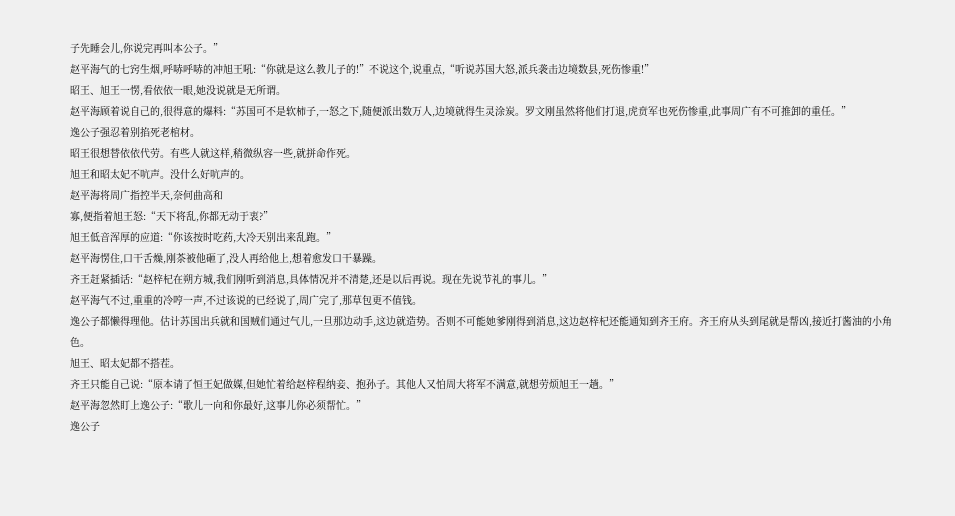子先睡会儿,你说完再叫本公子。”
赵平海气的七窍生烟,呼哧呼哧的冲旭王吼:“你就是这么教儿子的!”不说这个,说重点,“听说苏国大怒,派兵袭击边境数县,死伤惨重!”
昭王、旭王一愣,看依依一眼,她没说就是无所谓。
赵平海顾着说自己的,很得意的爆料:“苏国可不是软柿子,一怒之下,随便派出数万人,边境就得生灵涂炭。罗文刚虽然将他们打退,虎贲军也死伤惨重,此事周广有不可推卸的重任。”
逸公子强忍着别掐死老棺材。
昭王很想替依依代劳。有些人就这样,稍微纵容一些,就拼命作死。
旭王和昭太妃不吭声。没什么好吭声的。
赵平海将周广指控半天,奈何曲高和
寡,便指着旭王怒:“天下将乱,你都无动于衷?”
旭王低音浑厚的应道:“你该按时吃药,大冷天别出来乱跑。”
赵平海愣住,口干舌燥,刚茶被他砸了,没人再给他上,想着愈发口干暴躁。
齐王赶紧插话:“赵梓杞在朔方城,我们刚听到消息,具体情况并不清楚,还是以后再说。现在先说节礼的事儿。”
赵平海气不过,重重的冷哼一声,不过该说的已经说了,周广完了,那草包更不值钱。
逸公子都懒得理他。估计苏国出兵就和国贼们通过气儿,一旦那边动手,这边就造势。否则不可能她爹刚得到消息,这边赵梓杞还能通知到齐王府。齐王府从头到尾就是帮凶,接近打酱油的小角色。
旭王、昭太妃都不搭茬。
齐王只能自己说:“原本请了恒王妃做媒,但她忙着给赵梓程纳妾、抱孙子。其他人又怕周大将军不满意,就想劳烦旭王一趟。”
赵平海忽然盯上逸公子:“歌儿一向和你最好,这事儿你必须帮忙。”
逸公子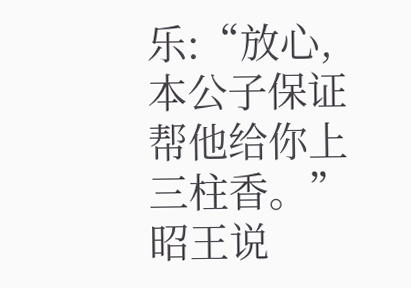乐:“放心,本公子保证帮他给你上三柱香。”
昭王说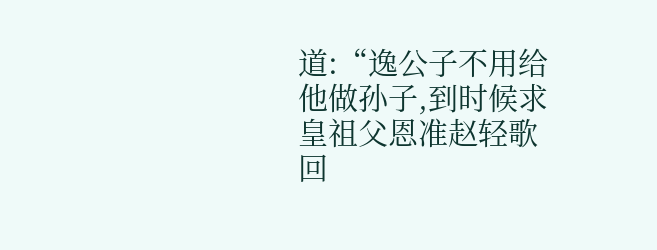道:“逸公子不用给他做孙子,到时候求皇祖父恩准赵轻歌回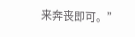来奔丧即可。”